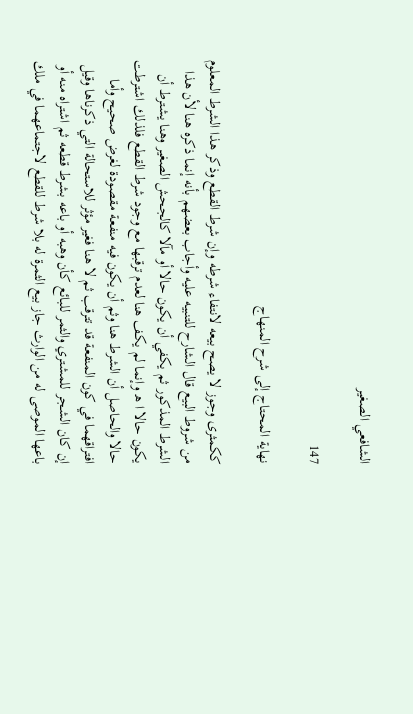الشافعي الصغير

147

نهاية المحتاج إلى شرح المنهاج

ككمثرى وجوز لا يصح بيعه لانتفاء شرطه وإن شرط القطع وذكر هذا الشرط المعلوم من شروط البيع قال الشارح للتنبيه عليه وأجاب بعضهم بأنه إنما ذكره هنا لأن هذا الشرط المذكور ثم يكفي أن يكون حالا أو مآلا كالجحش الصغير وهنا يشترط أن يكون حالا ا ه‍ وإنما لم يكف هنا لعدم ترقبها مع وجود شرط القطع فلذلك اشترطت حالا والحاصل أن الشرط هنا وثم أن يكون فيه منفعة مقصودة لغرض صحيح وأما افتراقهما في كون المنفعة قد تترقب ثم لا هنا فغير مؤثر للاستحالة التي ذكرناها وقيل إن كان الشجر للمشتري والثمر للبائع كأن وهبه أو باعه بشرط قطعه ثم اشتراه منه أو باعها الموصى له من الوارث جاز بيع الثمرة له بلا شرط للقطع لاجتماعهما في ملك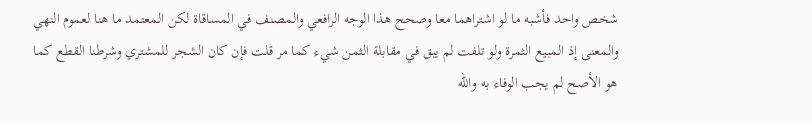شخص واحد فأشبه ما لو اشتراهما معا وصحح هذا الوجه الرافعي والمصنف في المساقاة لكن المعتمد ما هنا لعموم النهي والمعنى إذ المبيع الثمرة ولو تلفت لم يبق في مقابلة الثمن شيء كما مر قلت فإن كان الشجر للمشتري وشرطنا القطع كما هو الأصح لم يجب الوفاء به والله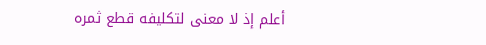أعلم إذ لا معنى لتكليفه قطع ثمره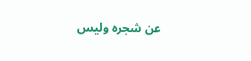عن شجره وليس